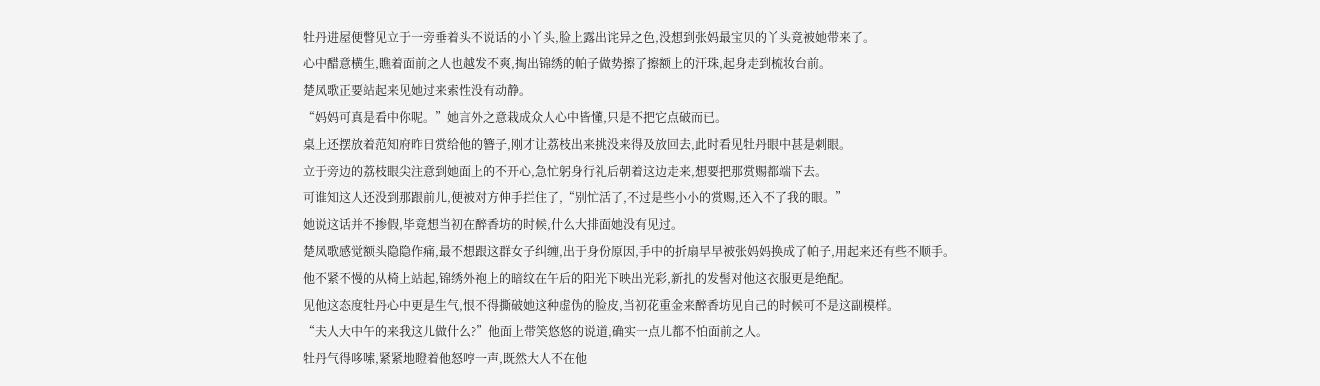牡丹进屋便瞥见立于一旁垂着头不说话的小丫头,脸上露出诧异之色,没想到张妈最宝贝的丫头竟被她带来了。
心中醋意横生,瞧着面前之人也越发不爽,掏出锦绣的帕子做势擦了擦额上的汗珠,起身走到梳妆台前。
楚凤歌正要站起来见她过来索性没有动静。
“妈妈可真是看中你呢。”她言外之意栽成众人心中皆懂,只是不把它点破而已。
桌上还摆放着范知府昨日赏给他的簪子,刚才让荔枝出来挑没来得及放回去,此时看见牡丹眼中甚是刺眼。
立于旁边的荔枝眼尖注意到她面上的不开心,急忙躬身行礼后朝着这边走来,想要把那赏赐都端下去。
可谁知这人还没到那跟前儿,便被对方伸手拦住了,“别忙活了,不过是些小小的赏赐,还入不了我的眼。”
她说这话并不掺假,毕竟想当初在醉香坊的时候,什么大排面她没有见过。
楚凤歌感觉额头隐隐作痛,最不想跟这群女子纠缠,出于身份原因,手中的折扇早早被张妈妈换成了帕子,用起来还有些不顺手。
他不紧不慢的从椅上站起,锦绣外袍上的暗纹在午后的阳光下映出光彩,新扎的发髻对他这衣服更是绝配。
见他这态度牡丹心中更是生气,恨不得撕破她这种虚伪的脸皮,当初花重金来醉香坊见自己的时候可不是这副模样。
“夫人大中午的来我这儿做什么?”他面上带笑悠悠的说道,确实一点儿都不怕面前之人。
牡丹气得哆嗦,紧紧地瞪着他怒哼一声,既然大人不在他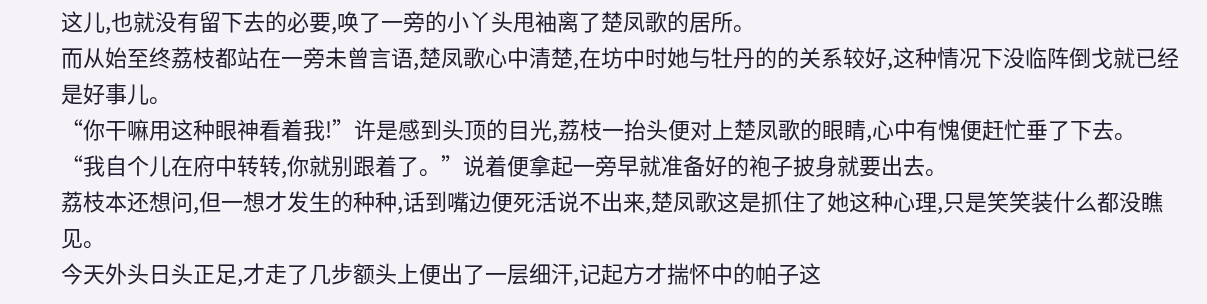这儿,也就没有留下去的必要,唤了一旁的小丫头甩袖离了楚凤歌的居所。
而从始至终荔枝都站在一旁未曾言语,楚凤歌心中清楚,在坊中时她与牡丹的的关系较好,这种情况下没临阵倒戈就已经是好事儿。
“你干嘛用这种眼神看着我!”许是感到头顶的目光,荔枝一抬头便对上楚凤歌的眼睛,心中有愧便赶忙垂了下去。
“我自个儿在府中转转,你就别跟着了。”说着便拿起一旁早就准备好的袍子披身就要出去。
荔枝本还想问,但一想才发生的种种,话到嘴边便死活说不出来,楚凤歌这是抓住了她这种心理,只是笑笑装什么都没瞧见。
今天外头日头正足,才走了几步额头上便出了一层细汗,记起方才揣怀中的帕子这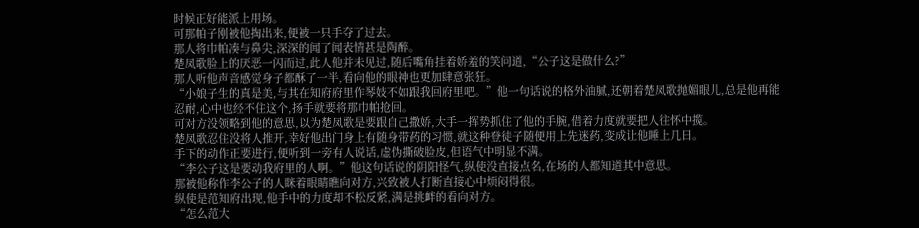时候正好能派上用场。
可那帕子刚被他掏出来,便被一只手夺了过去。
那人将巾帕凑与鼻尖,深深的闻了闻表情甚是陶醉。
楚凤歌脸上的厌恶一闪而过,此人他并未见过,随后嘴角挂着娇羞的笑问道,“公子这是做什么?”
那人听他声音感觉身子都酥了一半,看向他的眼神也更加肆意张狂。
“小娘子生的真是美,与其在知府府里作琴妓不如跟我回府里吧。”他一句话说的格外油腻,还朝着楚凤歌抛媚眼儿,总是他再能忍耐,心中也经不住这个,扬手就要将那巾帕抢回。
可对方没领略到他的意思,以为楚凤歌是要跟自己撒娇,大手一挥势抓住了他的手腕,借着力度就要把人往怀中揽。
楚凤歌忍住没将人推开,幸好他出门身上有随身带药的习惯,就这种登徒子随便用上先迷药,变成让他睡上几日。
手下的动作正要进行,便听到一旁有人说话,虚伪撕破脸皮,但语气中明显不满。
“李公子这是要动我府里的人啊。”他这句话说的阴阳怪气,纵使没直接点名,在场的人都知道其中意思。
那被他称作李公子的人眯着眼睛瞧向对方,兴致被人打断直接心中烦闷得很。
纵使是范知府出现,他手中的力度却不松反紧,满是挑衅的看向对方。
“怎么范大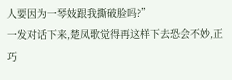人要因为一琴妓跟我撕破脸吗?”
一发对话下来,楚凤歌觉得再这样下去恐会不妙,正巧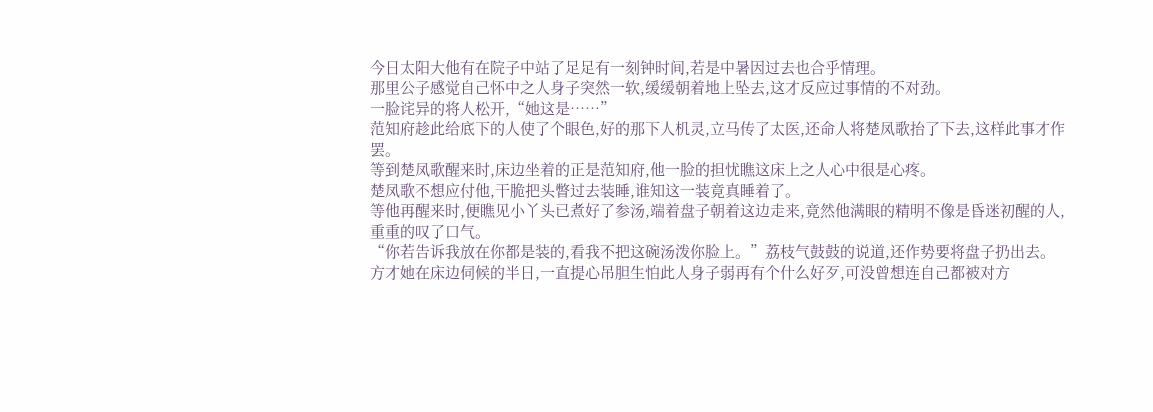今日太阳大他有在院子中站了足足有一刻钟时间,若是中暑因过去也合乎情理。
那里公子感觉自己怀中之人身子突然一软,缓缓朝着地上坠去,这才反应过事情的不对劲。
一脸诧异的将人松开,“她这是……”
范知府趁此给底下的人使了个眼色,好的那下人机灵,立马传了太医,还命人将楚凤歌抬了下去,这样此事才作罢。
等到楚凤歌醒来时,床边坐着的正是范知府,他一脸的担忧瞧这床上之人心中很是心疼。
楚凤歌不想应付他,干脆把头瞥过去装睡,谁知这一装竟真睡着了。
等他再醒来时,便瞧见小丫头已煮好了参汤,端着盘子朝着这边走来,竟然他满眼的精明不像是昏迷初醒的人,重重的叹了口气。
“你若告诉我放在你都是装的,看我不把这碗汤泼你脸上。”荔枝气鼓鼓的说道,还作势要将盘子扔出去。
方才她在床边伺候的半日,一直提心吊胆生怕此人身子弱再有个什么好歹,可没曾想连自己都被对方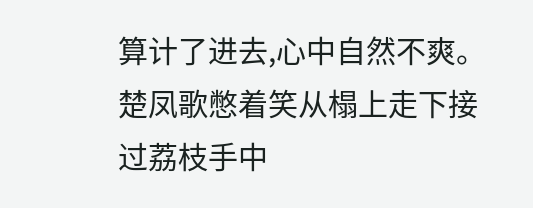算计了进去,心中自然不爽。
楚凤歌憋着笑从榻上走下接过荔枝手中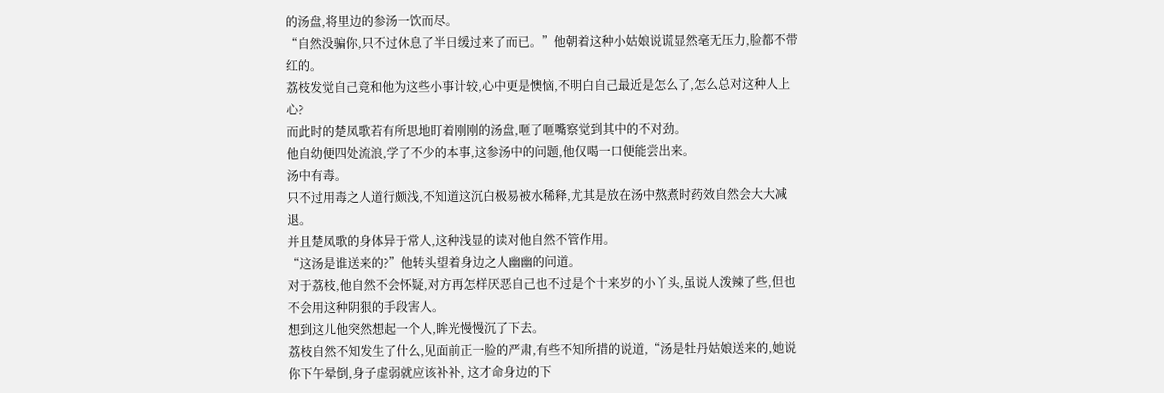的汤盘,将里边的参汤一饮而尽。
“自然没骗你,只不过休息了半日缓过来了而已。”他朝着这种小姑娘说谎显然毫无压力,脸都不带红的。
荔枝发觉自己竟和他为这些小事计较,心中更是懊恼,不明白自己最近是怎么了,怎么总对这种人上心?
而此时的楚凤歌若有所思地盯着刚刚的汤盘,咂了咂嘴察觉到其中的不对劲。
他自幼便四处流浪,学了不少的本事,这参汤中的问题,他仅喝一口便能尝出来。
汤中有毒。
只不过用毒之人道行颇浅,不知道这沉白极易被水稀释,尤其是放在汤中熬煮时药效自然会大大减退。
并且楚凤歌的身体异于常人,这种浅显的读对他自然不管作用。
“这汤是谁送来的?”他转头望着身边之人幽幽的问道。
对于荔枝,他自然不会怀疑,对方再怎样厌恶自己也不过是个十来岁的小丫头,虽说人泼辣了些,但也不会用这种阴狠的手段害人。
想到这儿他突然想起一个人,眸光慢慢沉了下去。
荔枝自然不知发生了什么,见面前正一脸的严肃,有些不知所措的说道,“汤是牡丹姑娘送来的,她说你下午晕倒,身子虚弱就应该补补, 这才命身边的下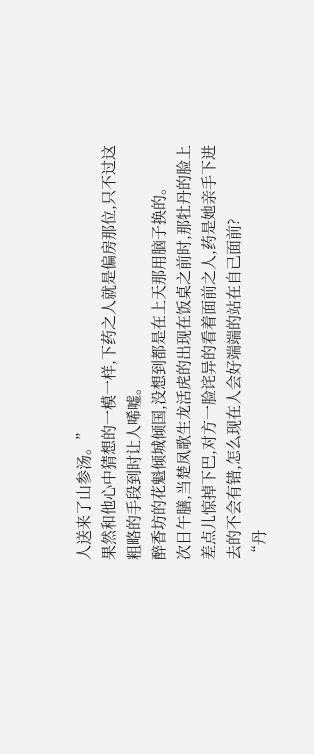人送来了山参汤。”
果然和他心中猜想的一模一样,下药之人就是偏房那位,只不过这粗略的手段到时让人唏嘘。
醉香坊的花魁倾城倾国,没想到都是在上天那用脑子换的。
次日午膳,当楚凤歌生龙活虎的出现在饭桌之前时,那牡丹的脸上差点儿惊掉下巴,对方一脸诧异的看着面前之人,药是她亲手下进去的不会有错,怎么现在人会好端端的站在自己面前?
“丹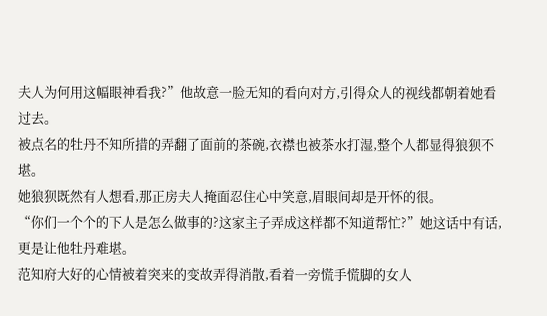夫人为何用这幅眼神看我?”他故意一脸无知的看向对方,引得众人的视线都朝着她看过去。
被点名的牡丹不知所措的弄翻了面前的茶碗,衣襟也被茶水打湿,整个人都显得狼狈不堪。
她狼狈既然有人想看,那正房夫人掩面忍住心中笑意,眉眼间却是开怀的很。
“你们一个个的下人是怎么做事的?这家主子弄成这样都不知道帮忙?”她这话中有话,更是让他牡丹难堪。
范知府大好的心情被着突来的变故弄得消散,看着一旁慌手慌脚的女人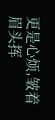更是心烦,皱着眉头挥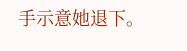手示意她退下。